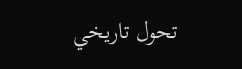تحول تاريخي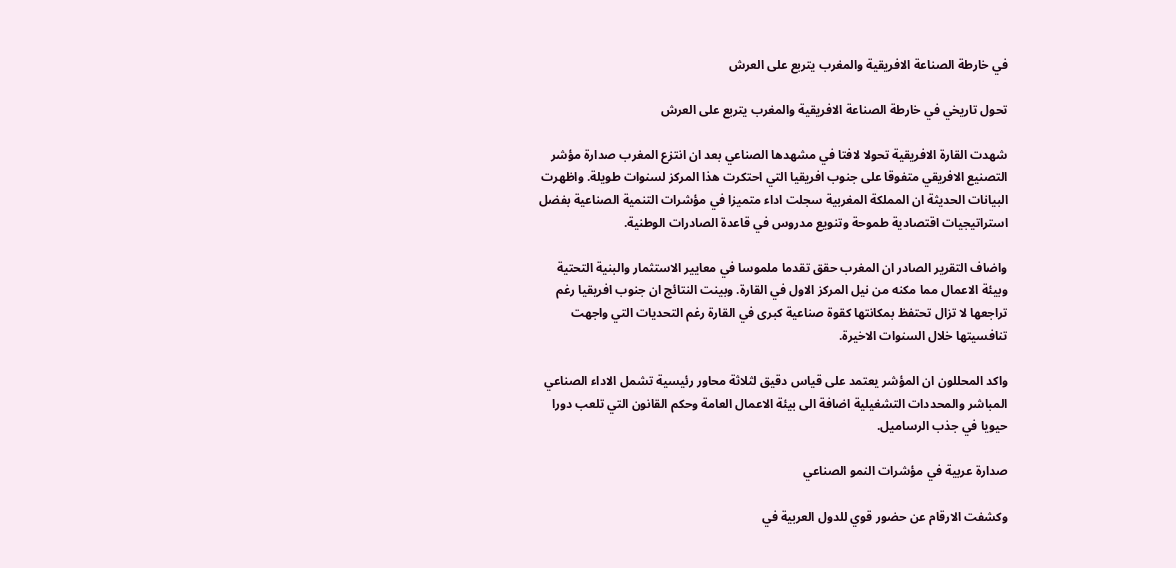في خارطة الصناعة الافريقية والمغرب يتربع على العرش

تحول تاريخي في خارطة الصناعة الافريقية والمغرب يتربع على العرش

شهدت القارة الافريقية تحولا لافتا في مشهدها الصناعي بعد ان انتزع المغرب صدارة مؤشر التصنيع الافريقي متفوقا على جنوب افريقيا التي احتكرت هذا المركز لسنوات طويلة. واظهرت البيانات الحديثة ان المملكة المغربية سجلت اداء متميزا في مؤشرات التنمية الصناعية بفضل استراتيجيات اقتصادية طموحة وتنويع مدروس في قاعدة الصادرات الوطنية.

واضاف التقرير الصادر ان المغرب حقق تقدما ملموسا في معايير الاستثمار والبنية التحتية وبيئة الاعمال مما مكنه من نيل المركز الاول في القارة. وبينت النتائج ان جنوب افريقيا رغم تراجعها لا تزال تحتفظ بمكانتها كقوة صناعية كبرى في القارة رغم التحديات التي واجهت تنافسيتها خلال السنوات الاخيرة.

واكد المحللون ان المؤشر يعتمد على قياس دقيق لثلاثة محاور رئيسية تشمل الاداء الصناعي المباشر والمحددات التشغيلية اضافة الى بيئة الاعمال العامة وحكم القانون التي تلعب دورا حيويا في جذب الرساميل.

صدارة عربية في مؤشرات النمو الصناعي

وكشفت الارقام عن حضور قوي للدول العربية في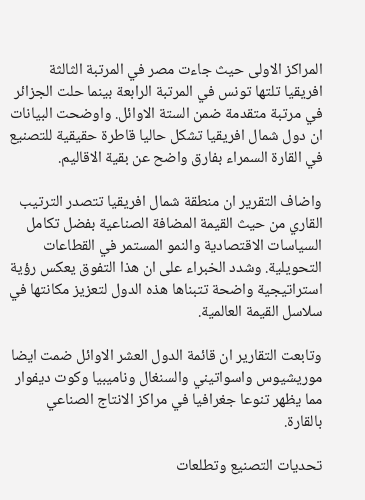المراكز الاولى حيث جاءت مصر في المرتبة الثالثة افريقيا تلتها تونس في المرتبة الرابعة بينما حلت الجزائر في مرتبة متقدمة ضمن الستة الاوائل. واوضحت البيانات ان دول شمال افريقيا تشكل حاليا قاطرة حقيقية للتصنيع في القارة السمراء بفارق واضح عن بقية الاقاليم.

واضاف التقرير ان منطقة شمال افريقيا تتصدر الترتيب القاري من حيث القيمة المضافة الصناعية بفضل تكامل السياسات الاقتصادية والنمو المستمر في القطاعات التحويلية. وشدد الخبراء على ان هذا التفوق يعكس رؤية استراتيجية واضحة تتبناها هذه الدول لتعزيز مكانتها في سلاسل القيمة العالمية.

وتابعت التقارير ان قائمة الدول العشر الاوائل ضمت ايضا موريشيوس واسواتيني والسنغال وناميبيا وكوت ديفوار مما يظهر تنوعا جغرافيا في مراكز الانتاج الصناعي بالقارة.

تحديات التصنيع وتطلعات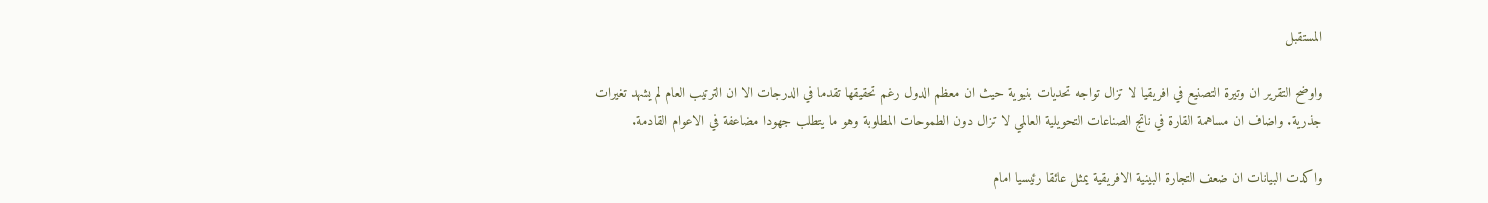المستقبل

واوضح التقرير ان وتيرة التصنيع في افريقيا لا تزال تواجه تحديات بنيوية حيث ان معظم الدول رغم تحقيقها تقدما في الدرجات الا ان الترتيب العام لم يشهد تغيرات جذرية. واضاف ان مساهمة القارة في ناتج الصناعات التحويلية العالمي لا تزال دون الطموحات المطلوبة وهو ما يتطلب جهودا مضاعفة في الاعوام القادمة.

واكدت البيانات ان ضعف التجارة البينية الافريقية يمثل عائقا رئيسيا امام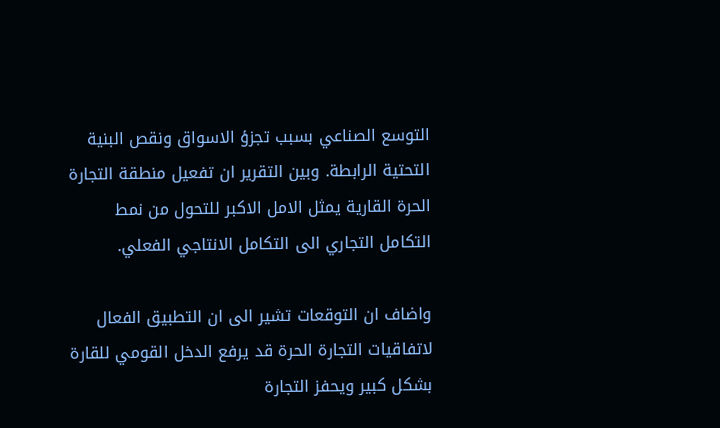التوسع الصناعي بسبب تجزؤ الاسواق ونقص البنية التحتية الرابطة. وبين التقرير ان تفعيل منطقة التجارة الحرة القارية يمثل الامل الاكبر للتحول من نمط التكامل التجاري الى التكامل الانتاجي الفعلي.

واضاف ان التوقعات تشير الى ان التطبيق الفعال لاتفاقيات التجارة الحرة قد يرفع الدخل القومي للقارة بشكل كبير ويحفز التجارة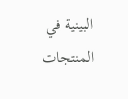البينية في المنتجات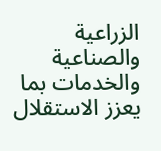الزراعية والصناعية والخدمات بما يعزز الاستقلال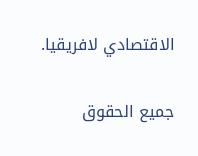الاقتصادي لافريقيا.


جميع الحقوق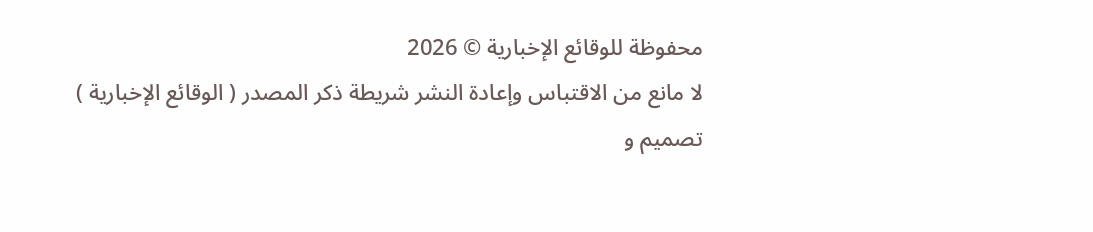محفوظة للوقائع الإخبارية © 2026
لا مانع من الاقتباس وإعادة النشر شريطة ذكر المصدر ( الوقائع الإخبارية )
تصميم و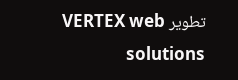تطوير VERTEX web solutions